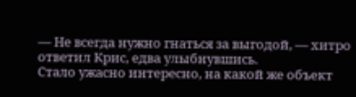— Не всегда нужно гнаться за выгодой, — хитро ответил Крис, едва улыбнувшись.
Стало ужасно интересно, на какой же объект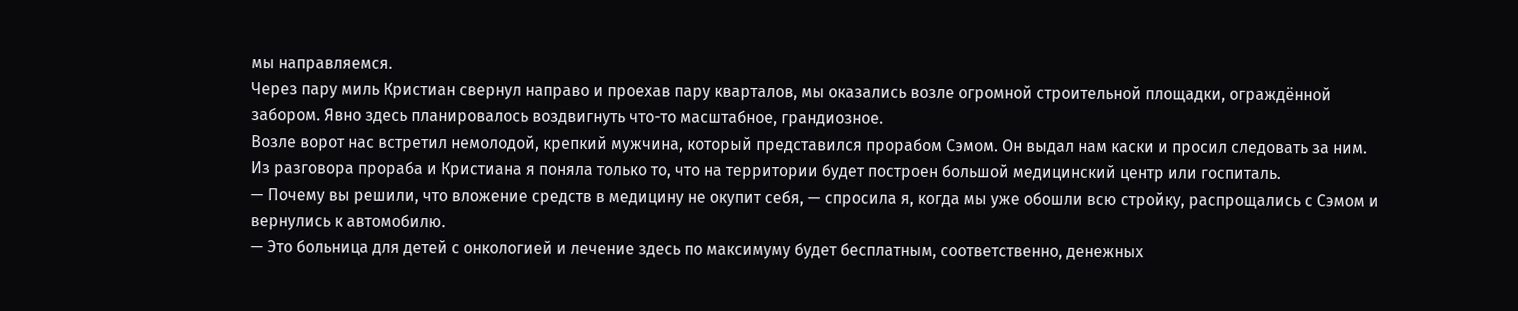мы направляемся.
Через пару миль Кристиан свернул направо и проехав пару кварталов, мы оказались возле огромной строительной площадки, ограждённой забором. Явно здесь планировалось воздвигнуть что-то масштабное, грандиозное.
Возле ворот нас встретил немолодой, крепкий мужчина, который представился прорабом Сэмом. Он выдал нам каски и просил следовать за ним. Из разговора прораба и Кристиана я поняла только то, что на территории будет построен большой медицинский центр или госпиталь.
— Почему вы решили, что вложение средств в медицину не окупит себя, — спросила я, когда мы уже обошли всю стройку, распрощались с Сэмом и вернулись к автомобилю.
— Это больница для детей с онкологией и лечение здесь по максимуму будет бесплатным, соответственно, денежных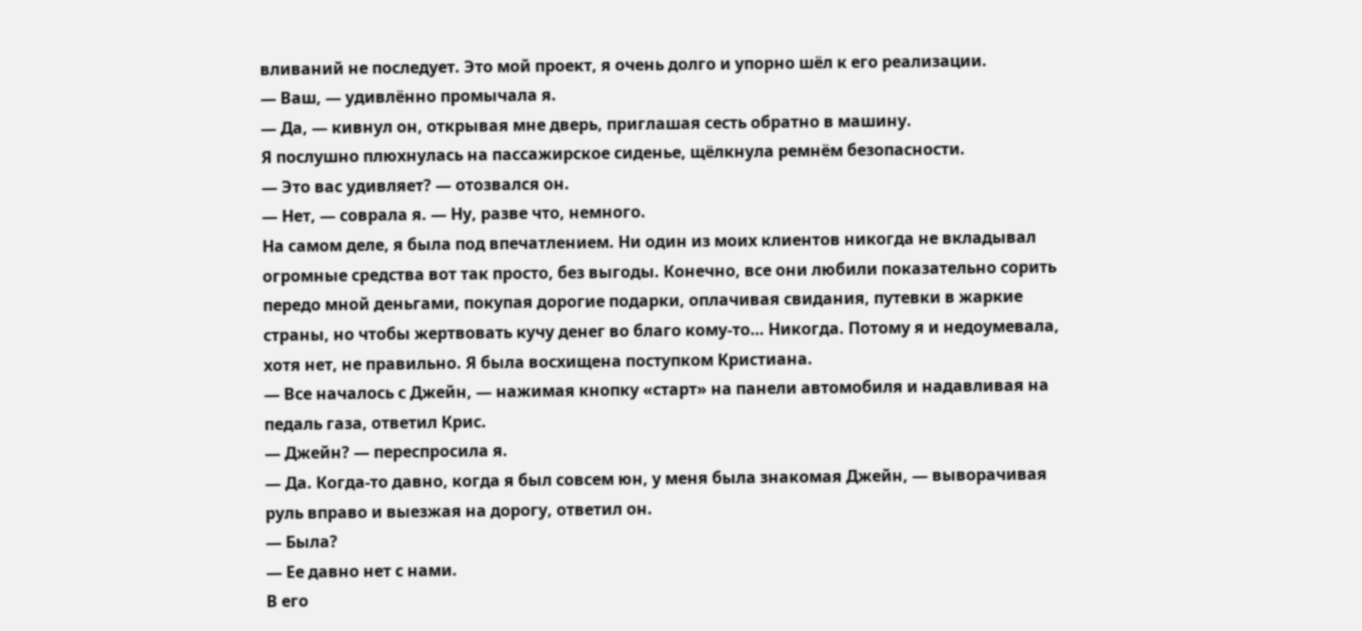вливаний не последует. Это мой проект, я очень долго и упорно шёл к его реализации.
— Ваш, — удивлённо промычала я.
— Да, — кивнул он, открывая мне дверь, приглашая сесть обратно в машину.
Я послушно плюхнулась на пассажирское сиденье, щёлкнула ремнём безопасности.
— Это вас удивляет? — отозвался он.
— Нет, — соврала я. — Ну, разве что, немного.
На самом деле, я была под впечатлением. Ни один из моих клиентов никогда не вкладывал огромные средства вот так просто, без выгоды. Конечно, все они любили показательно сорить передо мной деньгами, покупая дорогие подарки, оплачивая свидания, путевки в жаркие страны, но чтобы жертвовать кучу денег во благо кому-то… Никогда. Потому я и недоумевала, хотя нет, не правильно. Я была восхищена поступком Кристиана.
— Все началось с Джейн, — нажимая кнопку «старт» на панели автомобиля и надавливая на педаль газа, ответил Крис.
— Джейн? — переспросила я.
— Да. Когда-то давно, когда я был совсем юн, у меня была знакомая Джейн, — выворачивая руль вправо и выезжая на дорогу, ответил он.
— Была?
— Ее давно нет с нами.
В его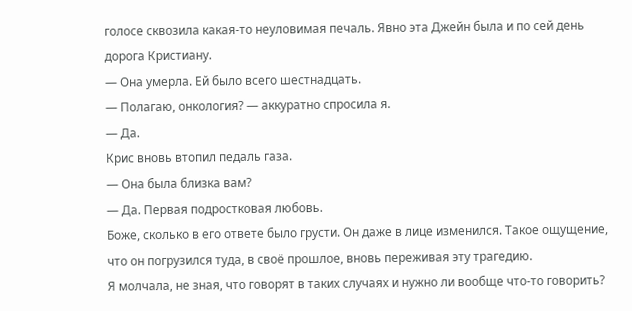голосе сквозила какая-то неуловимая печаль. Явно эта Джейн была и по сей день дорога Кристиану.
— Она умерла. Ей было всего шестнадцать.
— Полагаю, онкология? — аккуратно спросила я.
— Да.
Крис вновь втопил педаль газа.
— Она была близка вам?
— Да. Первая подростковая любовь.
Боже, сколько в его ответе было грусти. Он даже в лице изменился. Такое ощущение, что он погрузился туда, в своё прошлое, вновь переживая эту трагедию.
Я молчала, не зная, что говорят в таких случаях и нужно ли вообще что-то говорить?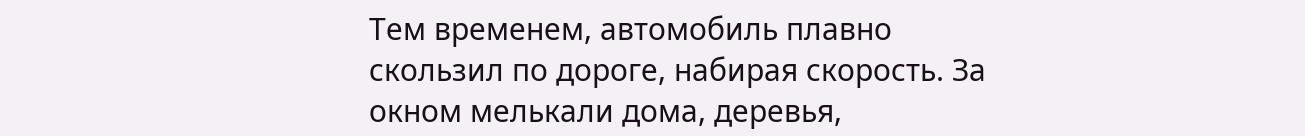Тем временем, автомобиль плавно скользил по дороге, набирая скорость. За окном мелькали дома, деревья,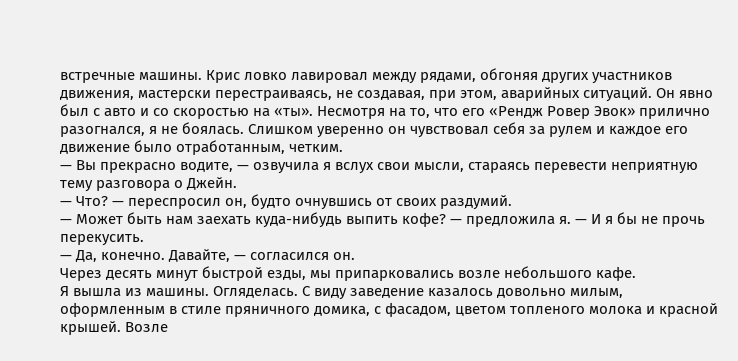встречные машины. Крис ловко лавировал между рядами, обгоняя других участников движения, мастерски перестраиваясь, не создавая, при этом, аварийных ситуаций. Он явно был с авто и со скоростью на «ты». Несмотря на то, что его «Рендж Ровер Эвок» прилично разогнался, я не боялась. Слишком уверенно он чувствовал себя за рулем и каждое его движение было отработанным, четким.
— Вы прекрасно водите, — озвучила я вслух свои мысли, стараясь перевести неприятную тему разговора о Джейн.
— Что? — переспросил он, будто очнувшись от своих раздумий.
— Может быть нам заехать куда-нибудь выпить кофе? — предложила я. — И я бы не прочь перекусить.
— Да, конечно. Давайте, — согласился он.
Через десять минут быстрой езды, мы припарковались возле небольшого кафе.
Я вышла из машины. Огляделась. С виду заведение казалось довольно милым, оформленным в стиле пряничного домика, с фасадом, цветом топленого молока и красной крышей. Возле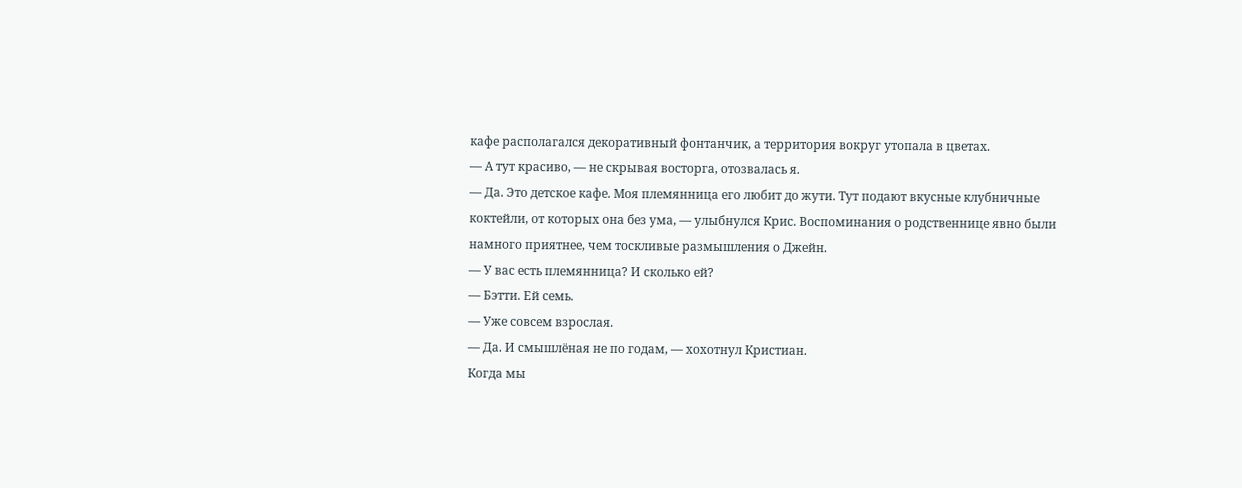кафе располагался декоративный фонтанчик, а территория вокруг утопала в цветах.
— А тут красиво, — не скрывая восторга, отозвалась я.
— Да. Это детское кафе. Моя племянница его любит до жути. Тут подают вкусные клубничные коктейли, от которых она без ума, — улыбнулся Крис. Воспоминания о родственнице явно были намного приятнее, чем тоскливые размышления о Джейн.
— У вас есть племянница? И сколько ей?
— Бэтти. Ей семь.
— Уже совсем взрослая.
— Да. И смышлёная не по годам, — хохотнул Кристиан.
Когда мы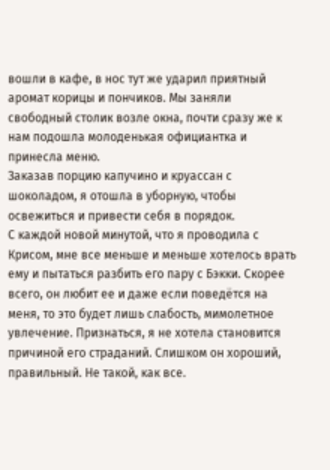вошли в кафе, в нос тут же ударил приятный аромат корицы и пончиков. Мы заняли свободный столик возле окна, почти сразу же к нам подошла молоденькая официантка и принесла меню.
Заказав порцию капучино и круассан с шоколадом, я отошла в уборную, чтобы освежиться и привести себя в порядок.
С каждой новой минутой, что я проводила с Крисом, мне все меньше и меньше хотелось врать ему и пытаться разбить его пару с Бэкки. Скорее всего, он любит ее и даже если поведётся на меня, то это будет лишь слабость, мимолетное увлечение. Признаться, я не хотела становится причиной его страданий. Слишком он хороший, правильный. Не такой, как все.